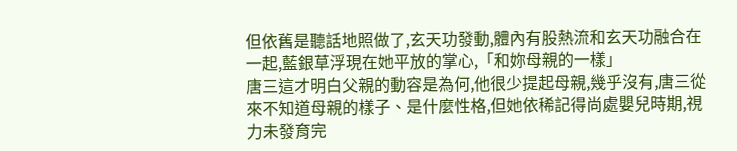但依舊是聽話地照做了,玄天功發動,體內有股熱流和玄天功融合在一起,藍銀草浮現在她平放的掌心,「和妳母親的一樣」
唐三這才明白父親的動容是為何,他很少提起母親,幾乎沒有,唐三從來不知道母親的樣子、是什麼性格,但她依稀記得尚處嬰兒時期,視力未發育完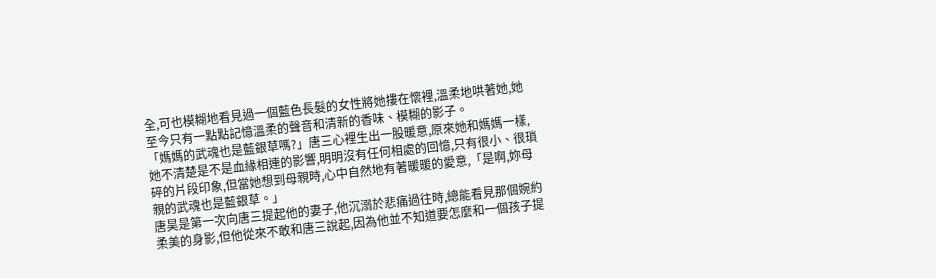全,可也模糊地看見過一個藍色長髮的女性將她摟在懷裡,溫柔地哄著她,她至今只有一點點記憶溫柔的聲音和清新的香味、模糊的影子。
「媽媽的武魂也是藍銀草嗎?」唐三心裡生出一股暖意,原來她和媽媽一樣,她不清楚是不是血緣相連的影響,明明沒有任何相處的回憶,只有很小、很瑣碎的片段印象,但當她想到母親時,心中自然地有著暖暖的愛意,「是啊,妳母親的武魂也是藍銀草。」
唐昊是第一次向唐三提起他的妻子,他沉溺於悲痛過往時,總能看見那個婉約柔美的身影,但他從來不敢和唐三說起,因為他並不知道要怎麼和一個孩子提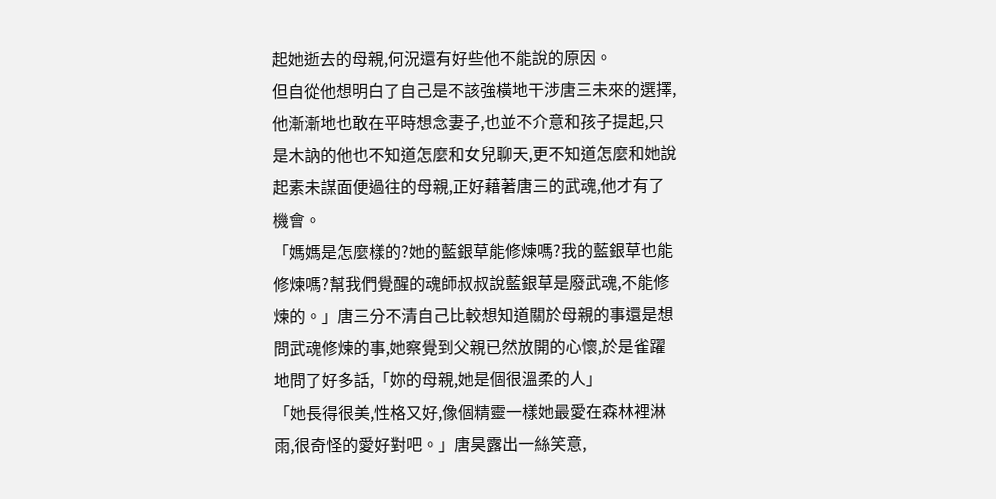起她逝去的母親,何況還有好些他不能說的原因。
但自從他想明白了自己是不該強橫地干涉唐三未來的選擇,他漸漸地也敢在平時想念妻子,也並不介意和孩子提起,只是木訥的他也不知道怎麼和女兒聊天,更不知道怎麼和她說起素未謀面便過往的母親,正好藉著唐三的武魂,他才有了機會。
「媽媽是怎麼樣的?她的藍銀草能修煉嗎?我的藍銀草也能修煉嗎?幫我們覺醒的魂師叔叔說藍銀草是廢武魂,不能修煉的。」唐三分不清自己比較想知道關於母親的事還是想問武魂修煉的事,她察覺到父親已然放開的心懷,於是雀躍地問了好多話,「妳的母親,她是個很溫柔的人」
「她長得很美,性格又好,像個精靈一樣她最愛在森林裡淋雨,很奇怪的愛好對吧。」唐昊露出一絲笑意,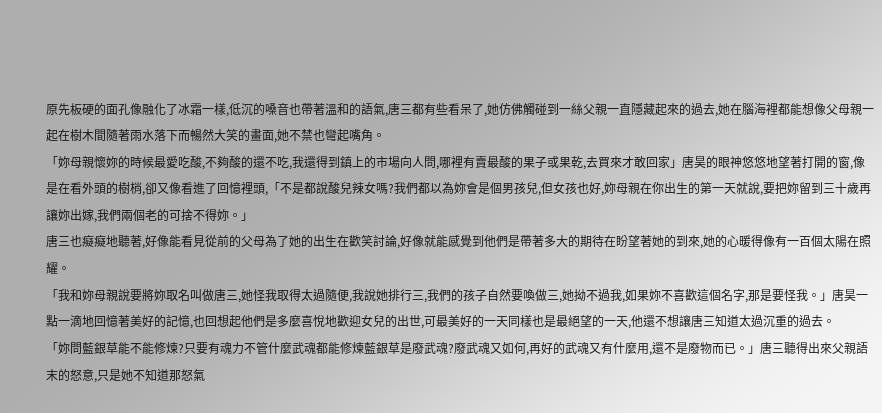原先板硬的面孔像融化了冰霜一樣,低沉的嗓音也帶著溫和的語氣,唐三都有些看呆了,她仿佛觸碰到一絲父親一直隱藏起來的過去,她在腦海裡都能想像父母親一起在樹木間隨著雨水落下而暢然大笑的畫面,她不禁也彎起嘴角。
「妳母親懷妳的時候最愛吃酸,不夠酸的還不吃,我還得到鎮上的市場向人問,哪裡有賣最酸的果子或果乾,去買來才敢回家」唐昊的眼神悠悠地望著打開的窗,像是在看外頭的樹梢,卻又像看進了回憶裡頭,「不是都說酸兒辣女嗎?我們都以為妳會是個男孩兒,但女孩也好,妳母親在你出生的第一天就說,要把妳留到三十歲再讓妳出嫁,我們兩個老的可捨不得妳。」
唐三也癡癡地聽著,好像能看見從前的父母為了她的出生在歡笑討論,好像就能感覺到他們是帶著多大的期待在盼望著她的到來,她的心暖得像有一百個太陽在照耀。
「我和妳母親說要將妳取名叫做唐三,她怪我取得太過隨便,我說她排行三,我們的孩子自然要喚做三,她拗不過我,如果妳不喜歡這個名字,那是要怪我。」唐昊一點一滴地回憶著美好的記憶,也回想起他們是多麼喜悅地歡迎女兒的出世,可最美好的一天同樣也是最絕望的一天,他還不想讓唐三知道太過沉重的過去。
「妳問藍銀草能不能修煉?只要有魂力不管什麼武魂都能修煉藍銀草是廢武魂?廢武魂又如何,再好的武魂又有什麼用,還不是廢物而已。」唐三聽得出來父親語末的怒意,只是她不知道那怒氣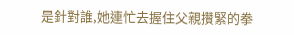是針對誰,她連忙去握住父親攢緊的拳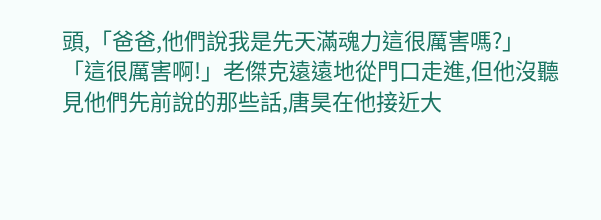頭,「爸爸,他們說我是先天滿魂力這很厲害嗎?」
「這很厲害啊!」老傑克遠遠地從門口走進,但他沒聽見他們先前說的那些話,唐昊在他接近大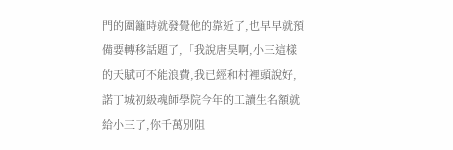門的圍籬時就發覺他的靠近了,也早早就預備要轉移話題了,「我說唐昊啊,小三這樣的天賦可不能浪費,我已經和村裡頭說好,諾丁城初級魂師學院今年的工讀生名額就給小三了,你千萬別阻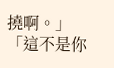撓啊。」
「這不是你